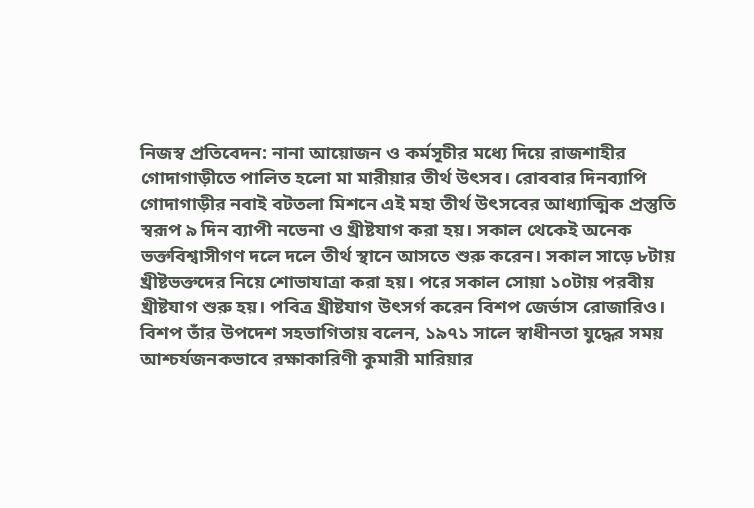নিজস্ব প্রতিবেদন: নানা আয়োজন ও কর্মসূচীর মধ্যে দিয়ে রাজশাহীর গোদাগাড়ীতে পালিত হলো মা মারীয়ার তীর্থ উৎসব। রোববার দিনব্যাপি গোদাগাড়ীর নবাই বটতলা মিশনে এই মহা তীর্থ উৎসবের আধ্যাত্মিক প্রস্তুতি স্বরূপ ৯ দিন ব্যাপী নভেনা ও খ্রীষ্টযাগ করা হয়। সকাল থেকেই অনেক ভক্তবিশ্বাসীগণ দলে দলে তীর্থ স্থানে আসতে শুরু করেন। সকাল সাড়ে ৮টায় খ্রীষ্টভক্তদের নিয়ে শোভাযাত্রা করা হয়। পরে সকাল সোয়া ১০টায় পরবীয় খ্রীষ্টযাগ শুরু হয়। পবিত্র খ্রীষ্টযাগ উৎসর্গ করেন বিশপ জের্ভাস রোজারিও।
বিশপ তাঁর উপদেশ সহভাগিতায় বলেন, ১৯৭১ সালে স্বাধীনতা যুদ্ধের সময় আশ্চর্যজনকভাবে রক্ষাকারিণী কুমারী মারিয়ার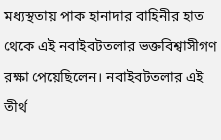মধ্যস্থতায় পাক হানাদার বাহিনীর হাত থেকে এই নবাইবটতলার ভক্তবিশ্বাসীগণ রক্ষা পেয়েছিলেন। নবাইবটতলার এই তীর্থ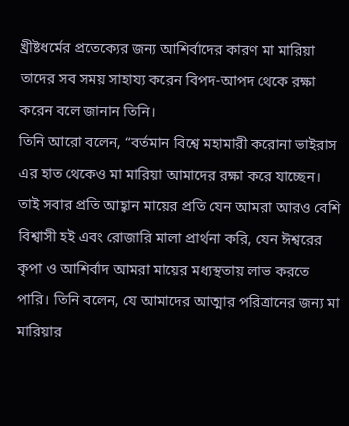খ্রীষ্টধর্মের প্রতেক্যের জন্য আশির্বাদের কারণ মা মারিয়া তাদের সব সময় সাহায্য করেন বিপদ-আপদ থেকে রক্ষা করেন বলে জানান তিনি।
তিনি আরো বলেন, “বর্তমান বিশ্বে মহামারী করোনা ভাইরাস এর হাত থেকেও মা মারিয়া আমাদের রক্ষা করে যাচ্ছেন। তাই সবার প্রতি আহ্বান মায়ের প্রতি যেন আমরা আরও বেশি বিশ্বাসী হই এবং রোজারি মালা প্রার্থনা করি, যেন ঈশ্বরের কৃপা ও আশির্বাদ আমরা মায়ের মধ্যস্থতায় লাভ করতে পারি। তিনি বলেন, যে আমাদের আত্মার পরিত্রানের জন্য মা মারিয়ার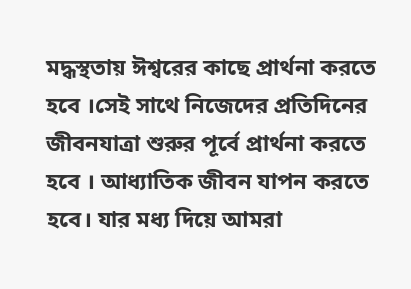মদ্ধস্থতায় ঈশ্বরের কাছে প্রার্থনা করতে হবে ।সেই সাথে নিজেদের প্রতিদিনের জীবনযাত্রা শুরুর পূর্বে প্রার্থনা করতে হবে । আধ্যাতিক জীবন যাপন করতে হবে। যার মধ্য দিয়ে আমরা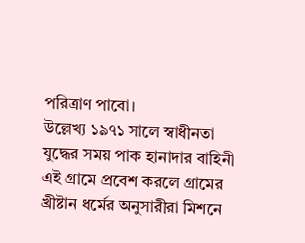পরিত্রাণ পাবো।
উল্লেখ্য ১৯৭১ সালে স্বাধীনতা যুদ্ধের সময় পাক হানাদার বাহিনী এই গ্রামে প্রবেশ করলে গ্রামের খ্রীষ্টান ধর্মের অনুসারীরা মিশনে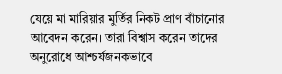যেয়ে মা মারিয়ার মুর্তির নিকট প্রাণ বাঁচানোর আবেদন করেন। তারা বিশ্বাস করেন তাদের অনুরোধে আশ্চর্যজনকভাবে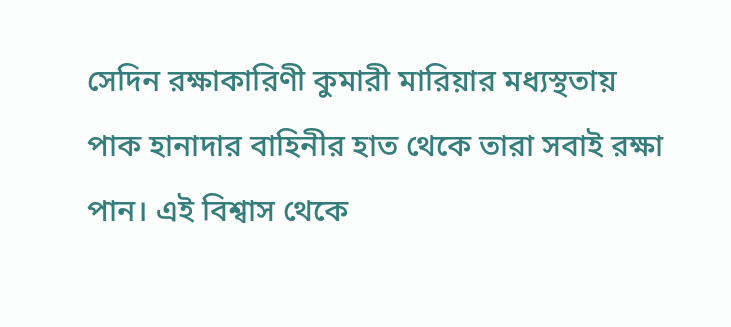সেদিন রক্ষাকারিণী কুমারী মারিয়ার মধ্যস্থতায় পাক হানাদার বাহিনীর হাত থেকে তারা সবাই রক্ষা পান। এই বিশ্বাস থেকে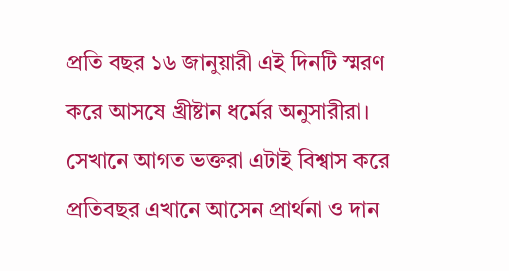প্রতি বছর ১৬ জানুয়ারী এই দিনটি স্মরণ করে আসষে খ্রীষ্টান ধর্মের অনুসারীরা। সেখানে আগত ভক্তরা এটাই বিশ্বাস করে প্রতিবছর এখানে আসেন প্রার্থনা ও দান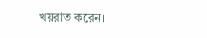খয়রাত করেন।